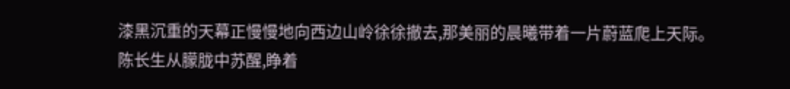漆黑沉重的天幕正慢慢地向西边山岭徐徐撤去,那美丽的晨曦带着一片蔚蓝爬上天际。
陈长生从朦胧中苏醒,睁着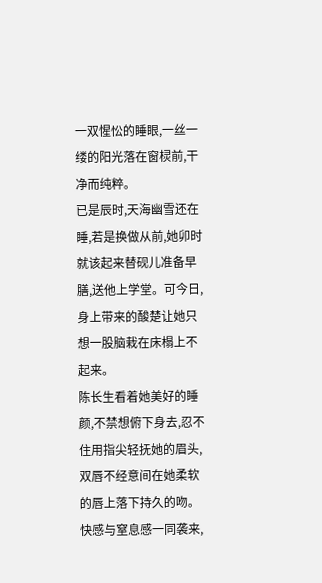一双惺忪的睡眼,一丝一缕的阳光落在窗棂前,干净而纯粹。
已是辰时,天海幽雪还在睡,若是换做从前,她卯时就该起来替砚儿准备早膳,送他上学堂。可今日,身上带来的酸楚让她只想一股脑栽在床榻上不起来。
陈长生看着她美好的睡颜,不禁想俯下身去,忍不住用指尖轻抚她的眉头,双唇不经意间在她柔软的唇上落下持久的吻。
快感与窒息感一同袭来,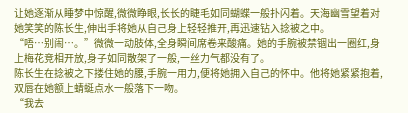让她逐渐从睡梦中惊醒,微微睁眼,长长的睫毛如同蝴蝶一般扑闪着。天海幽雪望着对她笑笑的陈长生,伸出手将她从自己身上轻轻推开,再迅速钻入捻被之中。
“唔…别闹…。”微微一动肢体,全身瞬间席卷来酸痛。她的手腕被禁锢出一圈红,身上梅花竞相开放,身子如同散架了一般,一丝力气都没有了。
陈长生在捻被之下搂住她的腰,手腕一用力,便将她拥入自己的怀中。他将她紧紧抱着,双唇在她额上蜻蜓点水一般落下一吻。
“我去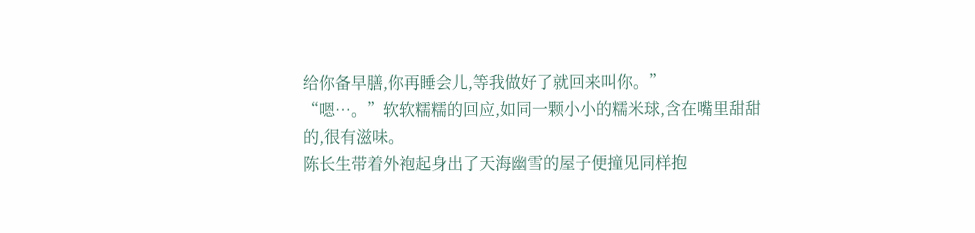给你备早膳,你再睡会儿,等我做好了就回来叫你。”
“嗯…。”软软糯糯的回应,如同一颗小小的糯米球,含在嘴里甜甜的,很有滋味。
陈长生带着外袍起身出了天海幽雪的屋子便撞见同样抱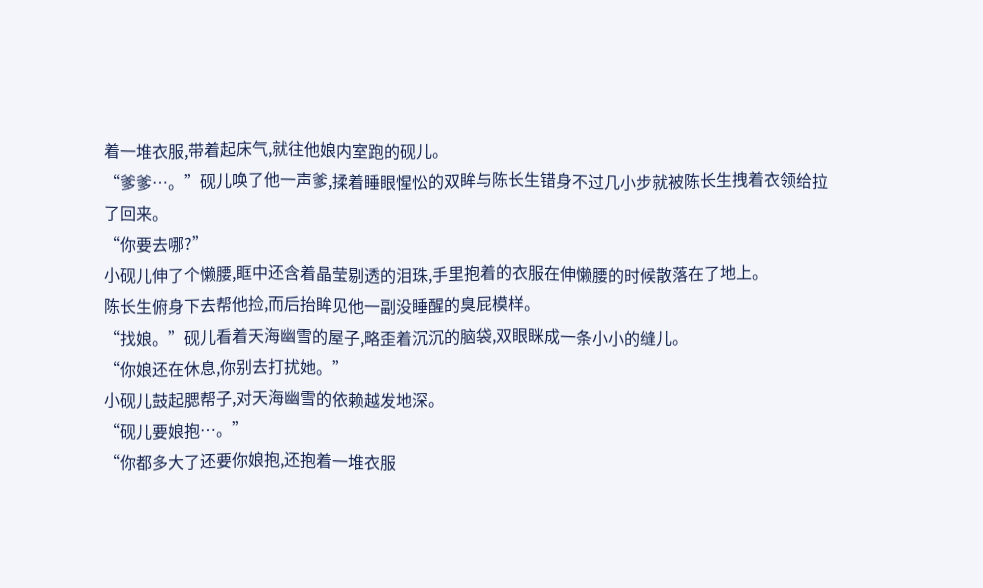着一堆衣服,带着起床气,就往他娘内室跑的砚儿。
“爹爹…。”砚儿唤了他一声爹,揉着睡眼惺忪的双眸与陈长生错身不过几小步就被陈长生拽着衣领给拉了回来。
“你要去哪?”
小砚儿伸了个懒腰,眶中还含着晶莹剔透的泪珠,手里抱着的衣服在伸懒腰的时候散落在了地上。
陈长生俯身下去帮他捡,而后抬眸见他一副没睡醒的臭屁模样。
“找娘。”砚儿看着天海幽雪的屋子,略歪着沉沉的脑袋,双眼眯成一条小小的缝儿。
“你娘还在休息,你别去打扰她。”
小砚儿鼓起腮帮子,对天海幽雪的依赖越发地深。
“砚儿要娘抱…。”
“你都多大了还要你娘抱,还抱着一堆衣服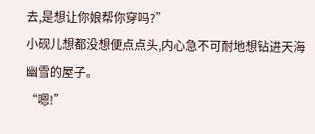去,是想让你娘帮你穿吗?”
小砚儿想都没想便点点头,内心急不可耐地想钻进天海幽雪的屋子。
“嗯!”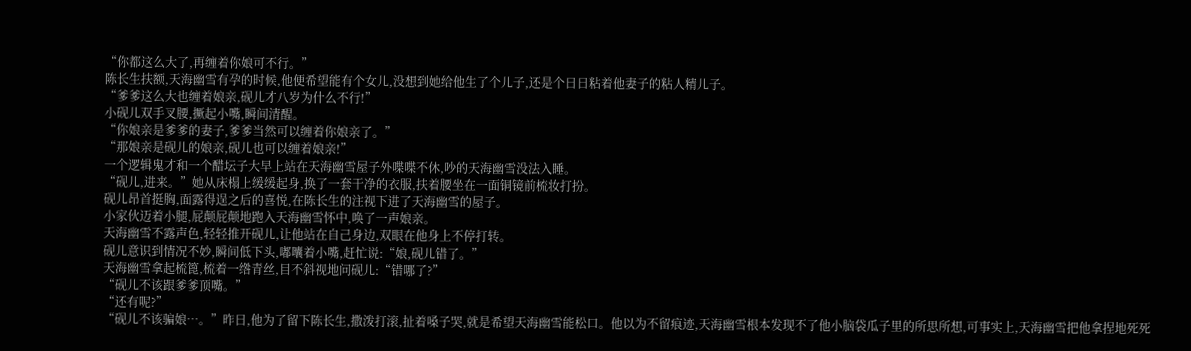“你都这么大了,再缠着你娘可不行。”
陈长生扶额,天海幽雪有孕的时候,他便希望能有个女儿,没想到她给他生了个儿子,还是个日日粘着他妻子的粘人精儿子。
“爹爹这么大也缠着娘亲,砚儿才八岁为什么不行!”
小砚儿双手叉腰,撅起小嘴,瞬间清醒。
“你娘亲是爹爹的妻子,爹爹当然可以缠着你娘亲了。”
“那娘亲是砚儿的娘亲,砚儿也可以缠着娘亲!”
一个逻辑鬼才和一个醋坛子大早上站在天海幽雪屋子外喋喋不休,吵的天海幽雪没法入睡。
“砚儿,进来。”她从床榻上缓缓起身,换了一套干净的衣服,扶着腰坐在一面铜镜前梳妆打扮。
砚儿昂首挺胸,面露得逞之后的喜悦,在陈长生的注视下进了天海幽雪的屋子。
小家伙迈着小腿,屁颠屁颠地跑入天海幽雪怀中,唤了一声娘亲。
天海幽雪不露声色,轻轻推开砚儿,让他站在自己身边,双眼在他身上不停打转。
砚儿意识到情况不妙,瞬间低下头,嘟囔着小嘴,赶忙说:“娘,砚儿错了。”
天海幽雪拿起梳篦,梳着一绺青丝,目不斜视地问砚儿:“错哪了?”
“砚儿不该跟爹爹顶嘴。”
“还有呢?”
“砚儿不该骗娘…。”昨日,他为了留下陈长生,撒泼打滚,扯着嗓子哭,就是希望天海幽雪能松口。他以为不留痕迹,天海幽雪根本发现不了他小脑袋瓜子里的所思所想,可事实上,天海幽雪把他拿捏地死死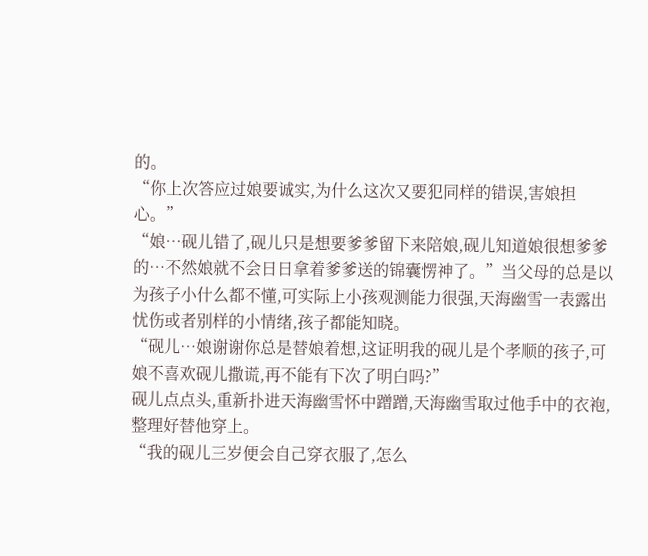的。
“你上次答应过娘要诚实,为什么这次又要犯同样的错误,害娘担心。”
“娘…砚儿错了,砚儿只是想要爹爹留下来陪娘,砚儿知道娘很想爹爹的…不然娘就不会日日拿着爹爹送的锦囊愣神了。”当父母的总是以为孩子小什么都不懂,可实际上小孩观测能力很强,天海幽雪一表露出忧伤或者别样的小情绪,孩子都能知晓。
“砚儿…娘谢谢你总是替娘着想,这证明我的砚儿是个孝顺的孩子,可娘不喜欢砚儿撒谎,再不能有下次了明白吗?”
砚儿点点头,重新扑进天海幽雪怀中蹭蹭,天海幽雪取过他手中的衣袍,整理好替他穿上。
“我的砚儿三岁便会自己穿衣服了,怎么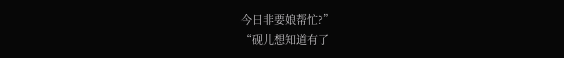今日非要娘帮忙?”
“砚儿想知道有了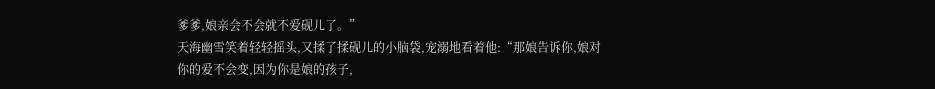爹爹,娘亲会不会就不爱砚儿了。”
天海幽雪笑着轻轻摇头,又揉了揉砚儿的小脑袋,宠溺地看着他:“那娘告诉你,娘对你的爱不会变,因为你是娘的孩子,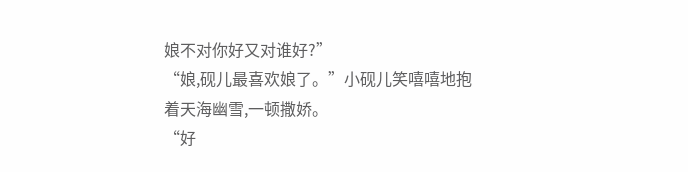娘不对你好又对谁好?”
“娘,砚儿最喜欢娘了。”小砚儿笑嘻嘻地抱着天海幽雪,一顿撒娇。
“好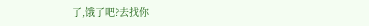了,饿了吧?去找你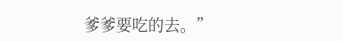爹爹要吃的去。”